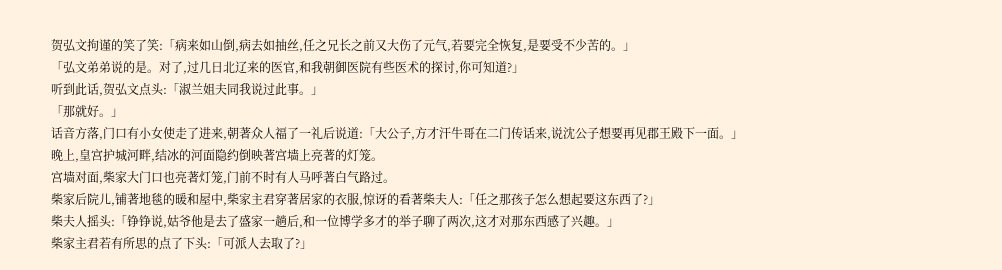贺弘文拘谨的笑了笑:「病来如山倒,病去如抽丝,任之兄长之前又大伤了元气,若要完全恢复,是要受不少苦的。」
「弘文弟弟说的是。对了,过几日北辽来的医官,和我朝御医院有些医术的探讨,你可知道?」
听到此话,贺弘文点头:「淑兰姐夫同我说过此事。」
「那就好。」
话音方落,门口有小女使走了进来,朝著众人福了一礼后说道:「大公子,方才汗牛哥在二门传话来,说沈公子想要再见郡王殿下一面。」
晚上,皇宫护城河畔,结冰的河面隐约倒映著宫墙上亮著的灯笼。
宫墙对面,柴家大门口也亮著灯笼,门前不时有人马呼著白气路过。
柴家后院儿,铺著地毯的暖和屋中,柴家主君穿著居家的衣服,惊讶的看著柴夫人:「任之那孩子怎么想起要这东西了?」
柴夫人摇头:「铮铮说,姑爷他是去了盛家一趟后,和一位博学多才的举子聊了两次,这才对那东西感了兴趣。」
柴家主君若有所思的点了下头:「可派人去取了?」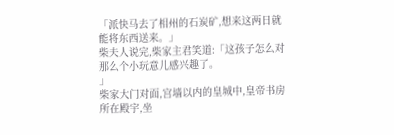「派快马去了相州的石炭矿,想来这两日就能将东西送来。」
柴夫人说完,柴家主君笑道:「这孩子怎么对那么个小玩意儿感兴趣了。
」
柴家大门对面,宫墙以内的皇城中,皇帝书房所在殿宇,坐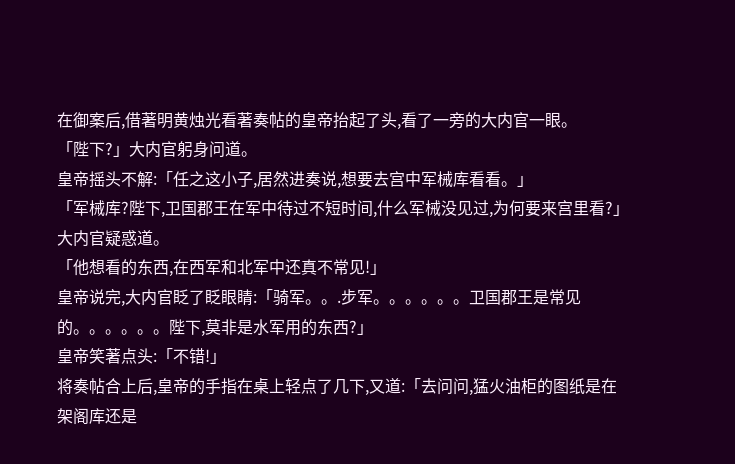在御案后,借著明黄烛光看著奏帖的皇帝抬起了头,看了一旁的大内官一眼。
「陛下?」大内官躬身问道。
皇帝摇头不解:「任之这小子,居然进奏说,想要去宫中军械库看看。」
「军械库?陛下,卫国郡王在军中待过不短时间,什么军械没见过,为何要来宫里看?」大内官疑惑道。
「他想看的东西,在西军和北军中还真不常见!」
皇帝说完,大内官眨了眨眼睛:「骑军。。.步军。。。。。。卫国郡王是常见的。。。。。。陛下,莫非是水军用的东西?」
皇帝笑著点头:「不错!」
将奏帖合上后,皇帝的手指在桌上轻点了几下,又道:「去问问,猛火油柜的图纸是在架阁库还是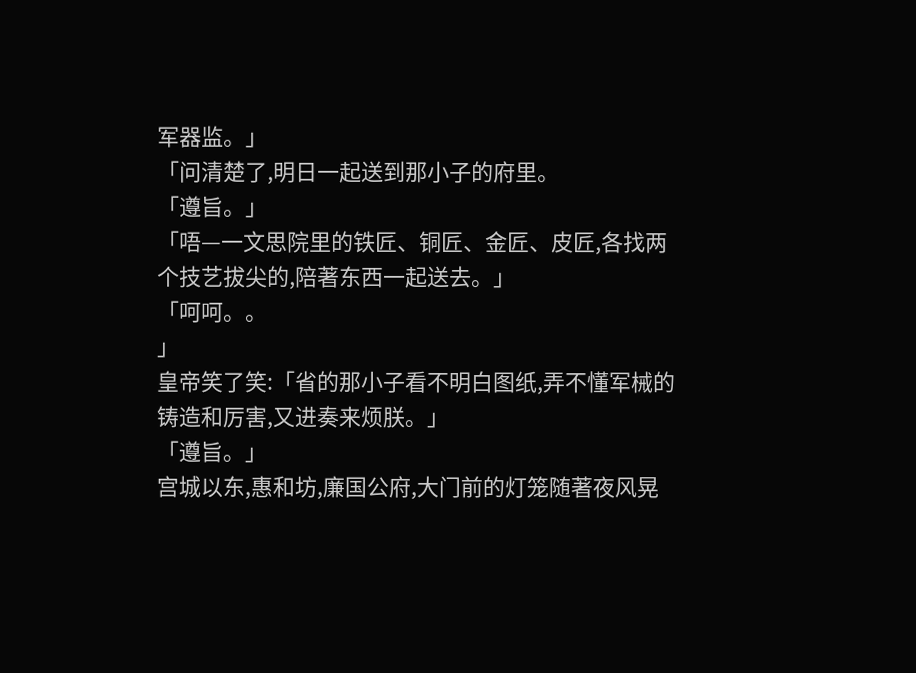军器监。」
「问清楚了,明日一起送到那小子的府里。
「遵旨。」
「唔—一文思院里的铁匠、铜匠、金匠、皮匠,各找两个技艺拔尖的,陪著东西一起送去。」
「呵呵。。
」
皇帝笑了笑:「省的那小子看不明白图纸,弄不懂军械的铸造和厉害,又进奏来烦朕。」
「遵旨。」
宫城以东,惠和坊,廉国公府,大门前的灯笼随著夜风晃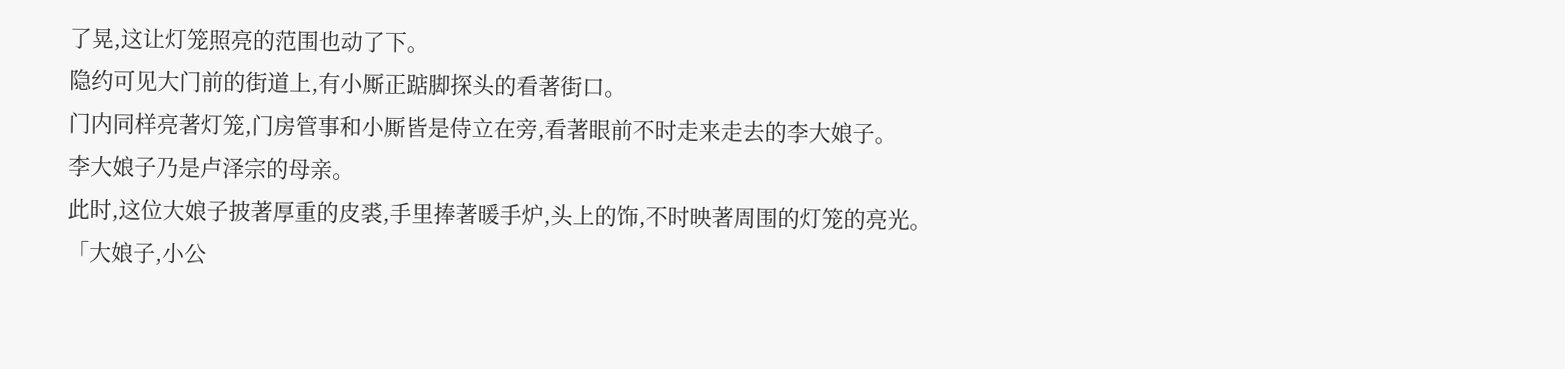了晃,这让灯笼照亮的范围也动了下。
隐约可见大门前的街道上,有小厮正踮脚探头的看著街口。
门内同样亮著灯笼,门房管事和小厮皆是侍立在旁,看著眼前不时走来走去的李大娘子。
李大娘子乃是卢泽宗的母亲。
此时,这位大娘子披著厚重的皮裘,手里捧著暖手炉,头上的饰,不时映著周围的灯笼的亮光。
「大娘子,小公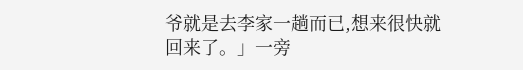爷就是去李家一趟而已,想来很快就回来了。」一旁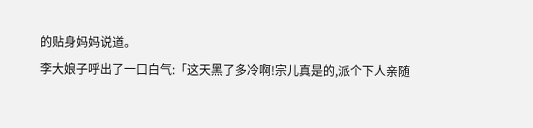的贴身妈妈说道。
李大娘子呼出了一口白气:「这天黑了多冷啊!宗儿真是的,派个下人亲随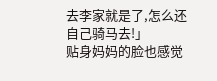去李家就是了,怎么还自己骑马去!」
贴身妈妈的脸也感觉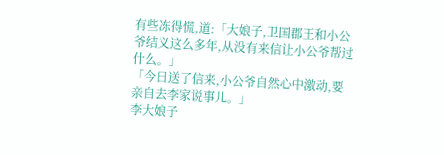有些冻得慌,道:「大娘子,卫国郡王和小公爷结义这么多年,从没有来信让小公爷帮过什么。」
「今日送了信来,小公爷自然心中激动,要亲自去李家说事儿。」
李大娘子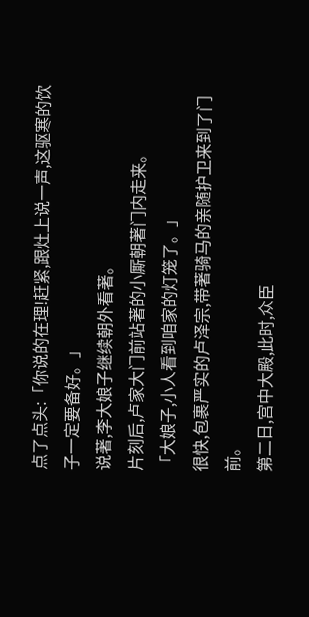点了点头:「你说的在理!赶紧,跟灶上说一声,这驱寒的饮子一定要备好。」
说著,李大娘子继续朝外看著。
片刻后,卢家大门前站著的小厮朝著门内走来。
「大娘子,小人看到咱家的灯笼了。」
很快,包裹严实的卢泽宗,带著骑马的亲随护卫来到了门前。
第二日,宫中大殿,此时,众臣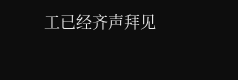工已经齐声拜见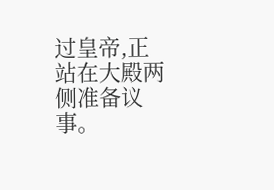过皇帝,正站在大殿两侧准备议事。